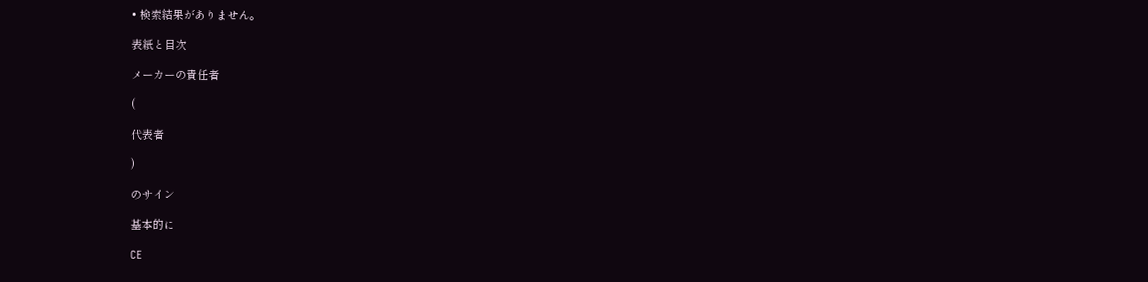• 検索結果がありません。

表紙と目次

メーカーの責任者

(

代表者

)

のサイン

基本的に

CE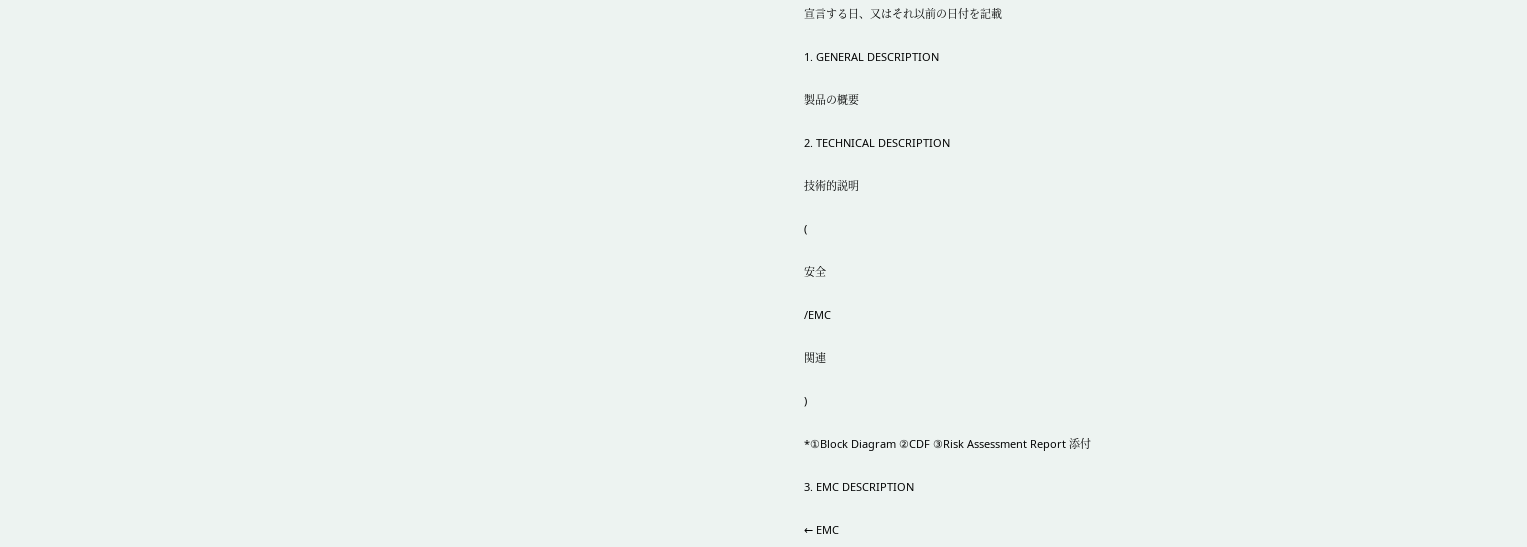宣言する日、又はそれ以前の日付を記載

1. GENERAL DESCRIPTION

製品の概要

2. TECHNICAL DESCRIPTION

技術的説明

(

安全

/EMC

関連

)

*①Block Diagram ②CDF ③Risk Assessment Report 添付

3. EMC DESCRIPTION

← EMC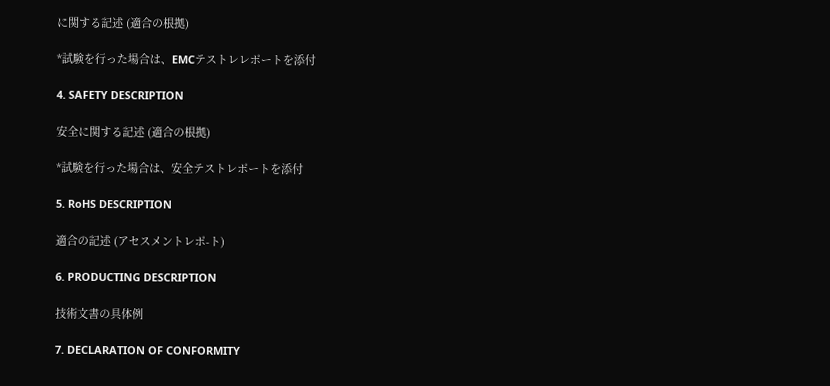に関する記述 (適合の根拠)

*試験を行った場合は、EMCテストレレポートを添付

4. SAFETY DESCRIPTION

安全に関する記述 (適合の根拠)

*試験を行った場合は、安全テストレポートを添付

5. RoHS DESCRIPTION

適合の記述 (アセスメントレポ-ト)

6. PRODUCTING DESCRIPTION

技術文書の具体例

7. DECLARATION OF CONFORMITY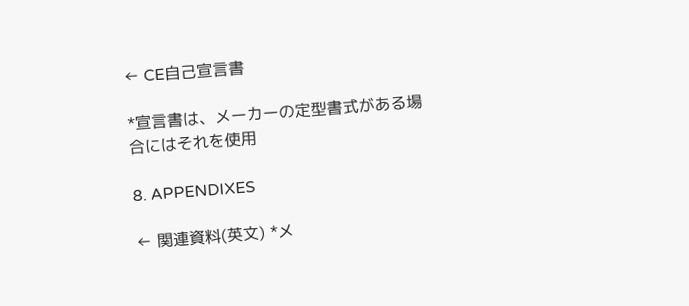← CE自己宣言書

*宣言書は、メーカーの定型書式がある場合にはそれを使用

8. APPENDIXES

← 関連資料(英文) *メ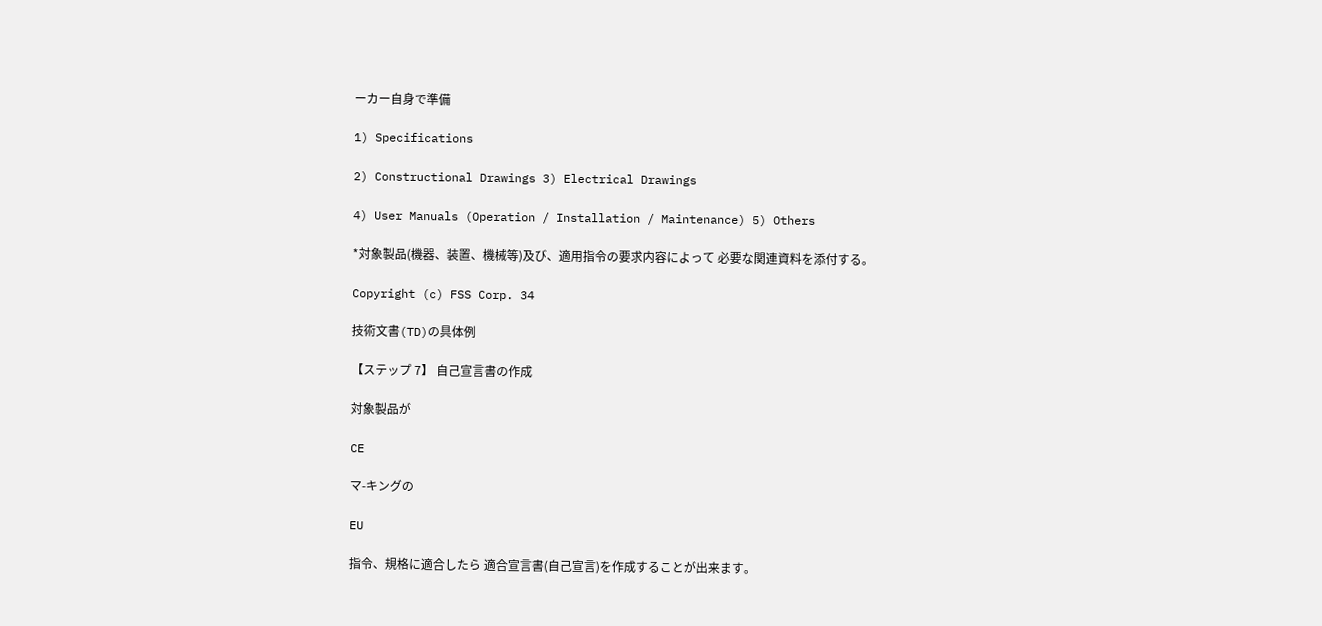ーカー自身で準備

1) Specifications

2) Constructional Drawings 3) Electrical Drawings

4) User Manuals (Operation / Installation / Maintenance) 5) Others

*対象製品(機器、装置、機械等)及び、適用指令の要求内容によって 必要な関連資料を添付する。

Copyright (c) FSS Corp. 34

技術文書(TD)の具体例

【ステップ 7】 自己宣言書の作成

対象製品が

CE

マ-キングの

EU

指令、規格に適合したら 適合宣言書(自己宣言)を作成することが出来ます。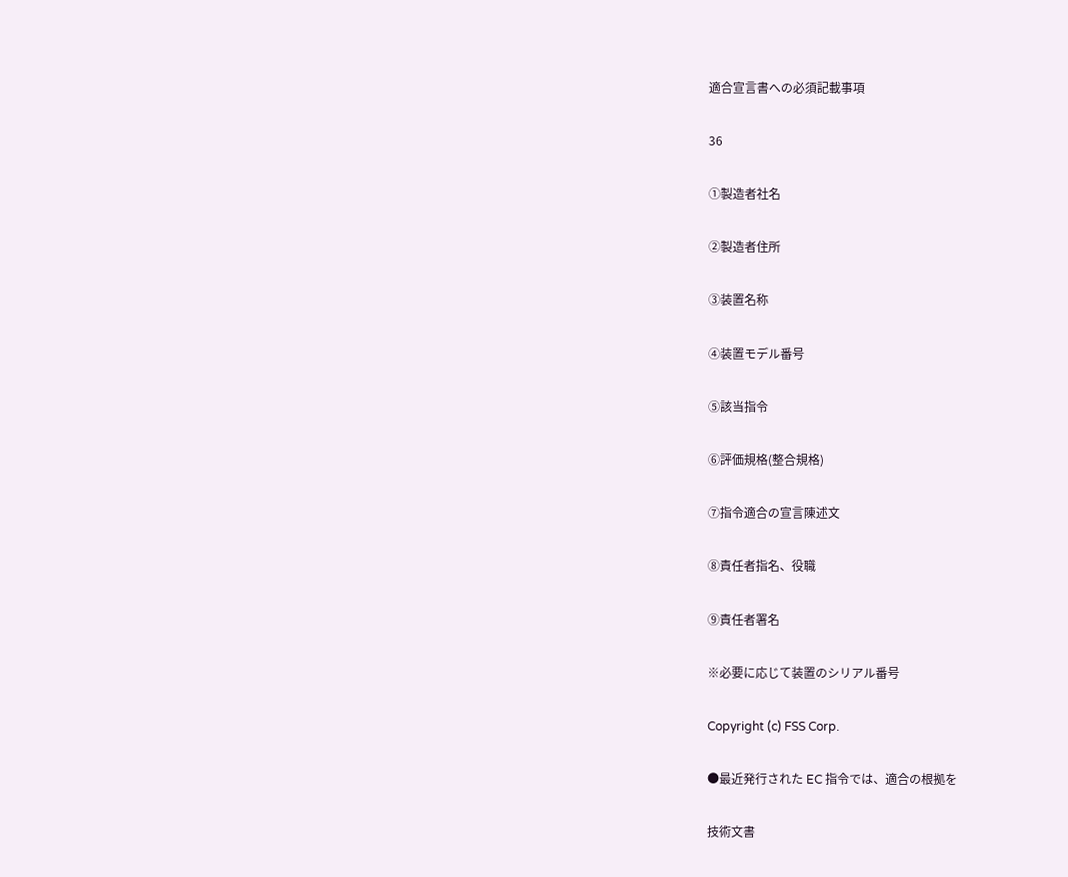適合宣言書への必須記載事項

36

①製造者社名

②製造者住所

③装置名称

④装置モデル番号

⑤該当指令

⑥評価規格(整合規格)

⑦指令適合の宣言陳述文

⑧責任者指名、役職

⑨責任者署名

※必要に応じて装置のシリアル番号

Copyright (c) FSS Corp.

●最近発行された EC 指令では、適合の根拠を

技術文書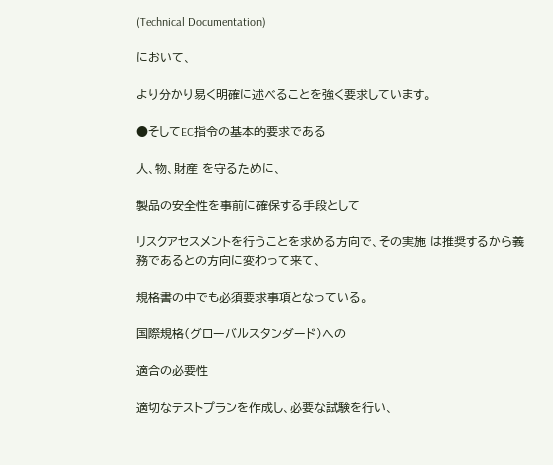(Technical Documentation)

において、

より分かり易く明確に述べることを強く要求しています。

●そしてEC指令の基本的要求である

人、物、財産 を守るために、

製品の安全性を事前に確保する手段として

リスクアセスメントを行うことを求める方向で、その実施 は推奨するから義務であるとの方向に変わって来て、

規格書の中でも必須要求事項となっている。

国際規格(グローバルスタンダード)への

適合の必要性

適切なテストプランを作成し、必要な試験を行い、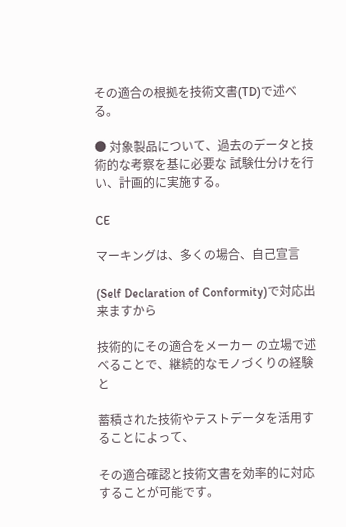その適合の根拠を技術文書(TD)で述べる。

● 対象製品について、過去のデータと技術的な考察を基に必要な 試験仕分けを行い、計画的に実施する。

CE

マーキングは、多くの場合、自己宣言

(Self Declaration of Conformity)で対応出来ますから

技術的にその適合をメーカー の立場で述べることで、継続的なモノづくりの経験と

蓄積された技術やテストデータを活用することによって、

その適合確認と技術文書を効率的に対応することが可能です。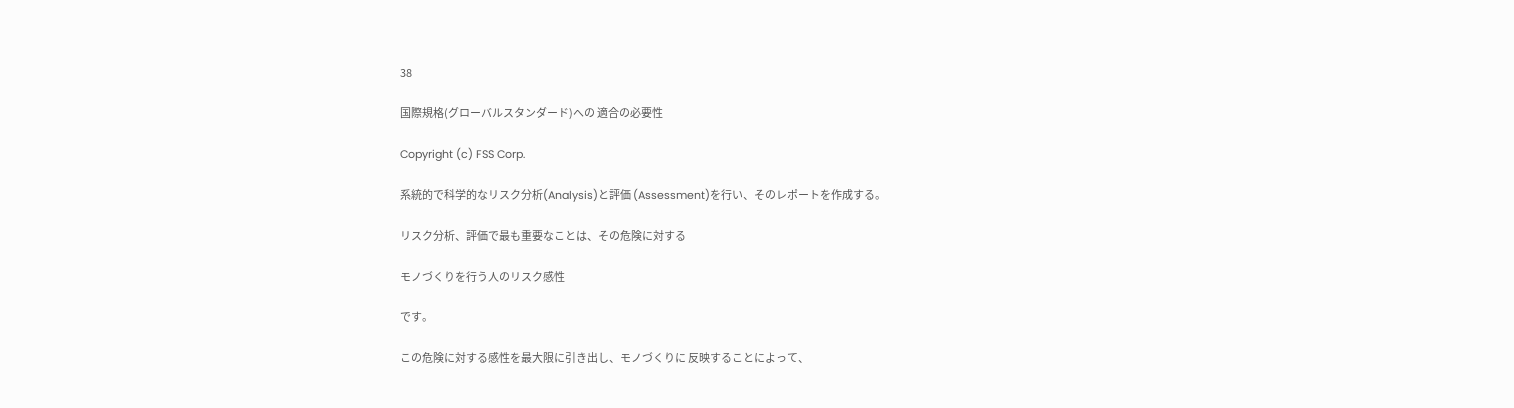38

国際規格(グローバルスタンダード)への 適合の必要性

Copyright (c) FSS Corp.

系統的で科学的なリスク分析(Analysis)と評価 (Assessment)を行い、そのレポートを作成する。

リスク分析、評価で最も重要なことは、その危険に対する

モノづくりを行う人のリスク感性

です。

この危険に対する感性を最大限に引き出し、モノづくりに 反映することによって、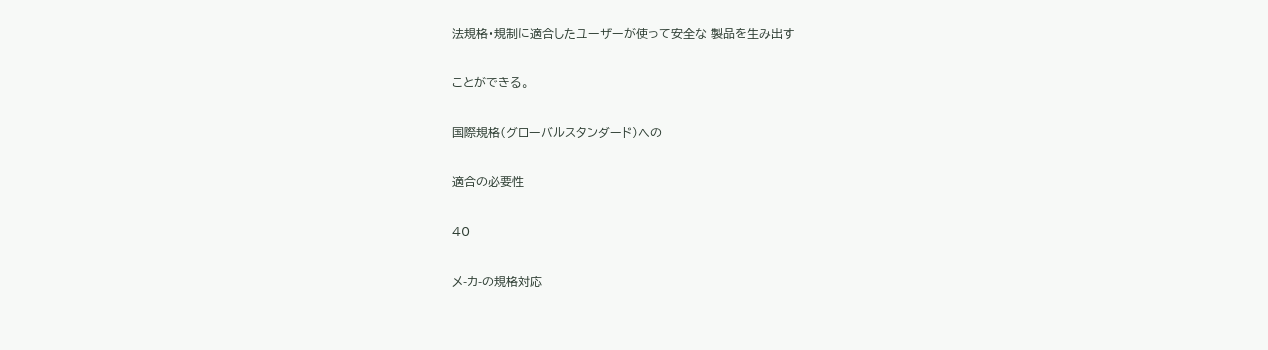法規格・規制に適合したユーザーが使って安全な 製品を生み出す

ことができる。

国際規格(グローバルスタンダード)への

適合の必要性

40

メ-カ-の規格対応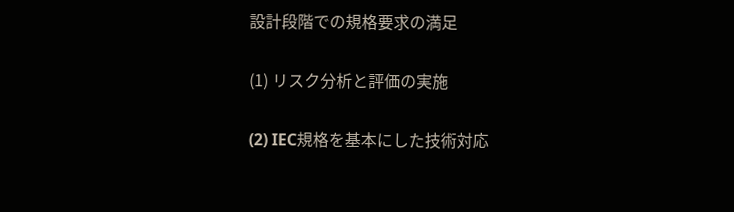設計段階での規格要求の満足

(1) リスク分析と評価の実施

(2) IEC規格を基本にした技術対応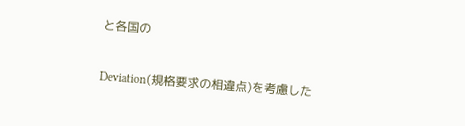と各国の

Deviation(規格要求の相違点)を考慮した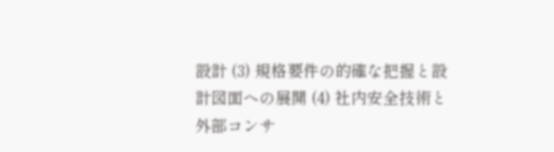設計 (3) 規格要件の的確な把握と設計図面への展開 (4) 社内安全技術と外部コンサ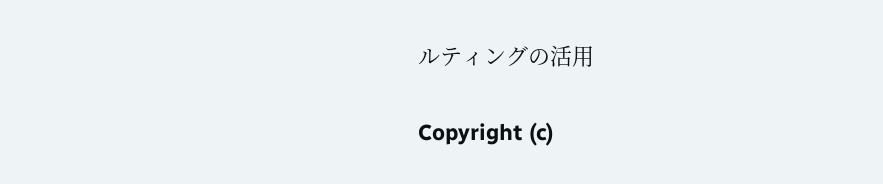ルティングの活用

Copyright (c)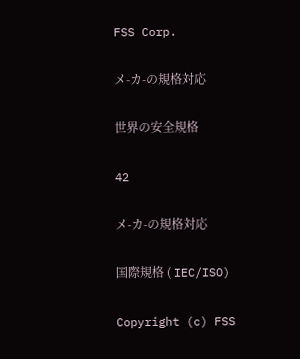FSS Corp.

メ-カ-の規格対応

世界の安全規格

42

メ-カ-の規格対応

国際規格 ( IEC/ISO)

Copyright (c) FSS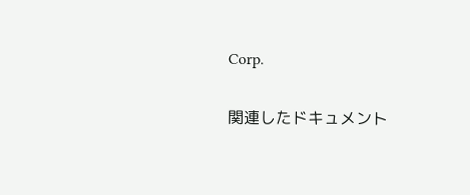Corp.

関連したドキュメント